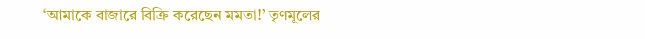‘আমাকে বাজারে বিক্রি করেছেন মমতা!’ তৃণমূলের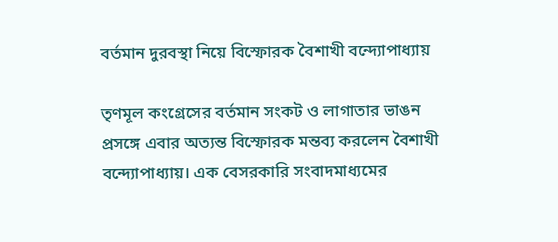বর্তমান দুরবস্থা নিয়ে বিস্ফোরক বৈশাখী বন্দ্যোপাধ্যায়

তৃণমূল কংগ্রেসের বর্তমান সংকট ও লাগাতার ভাঙন প্রসঙ্গে এবার অত্যন্ত বিস্ফোরক মন্তব্য করলেন বৈশাখী বন্দ্যোপাধ্যায়। এক বেসরকারি সংবাদমাধ্যমের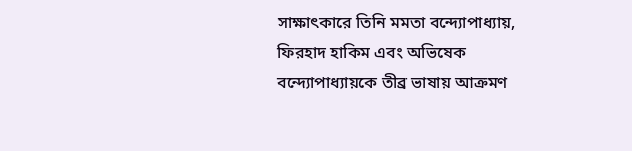সাক্ষাৎকারে তিনি মমতা বন্দ্যোপাধ্যায়, ফিরহাদ হাকিম এবং অভিষেক বন্দ্যোপাধ্যায়কে তীব্র ভাষায় আক্রমণ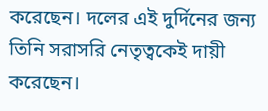করেছেন। দলের এই দুর্দিনের জন্য তিনি সরাসরি নেতৃত্বকেই দায়ী করেছেন।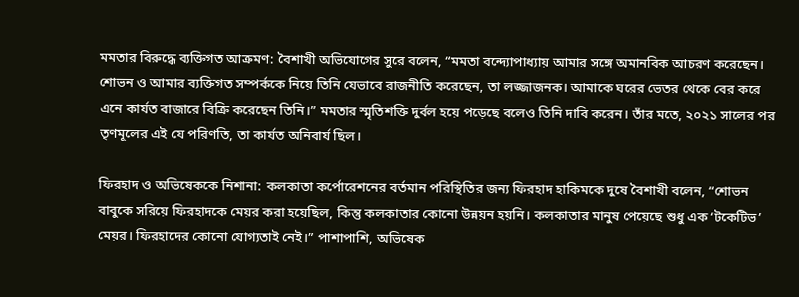মমতার বিরুদ্ধে ব্যক্তিগত আক্রমণ: বৈশাখী অভিযোগের সুরে বলেন, “মমতা বন্দ্যোপাধ্যায় আমার সঙ্গে অমানবিক আচরণ করেছেন। শোভন ও আমার ব্যক্তিগত সম্পর্ককে নিয়ে তিনি যেভাবে রাজনীতি করেছেন, তা লজ্জাজনক। আমাকে ঘরের ভেতর থেকে বের করে এনে কার্যত বাজারে বিক্রি করেছেন তিনি।” মমতার স্মৃতিশক্তি দুর্বল হয়ে পড়েছে বলেও তিনি দাবি করেন। তাঁর মতে, ২০২১ সালের পর তৃণমূলের এই যে পরিণতি, তা কার্যত অনিবার্য ছিল।

ফিরহাদ ও অভিষেককে নিশানা: কলকাতা কর্পোরেশনের বর্তমান পরিস্থিতির জন্য ফিরহাদ হাকিমকে দুষে বৈশাখী বলেন, “শোভন বাবুকে সরিয়ে ফিরহাদকে মেয়র করা হয়েছিল, কিন্তু কলকাতার কোনো উন্নয়ন হয়নি। কলকাতার মানুষ পেয়েছে শুধু এক ‘টকেটিভ’ মেয়র। ফিরহাদের কোনো যোগ্যতাই নেই।” পাশাপাশি, অভিষেক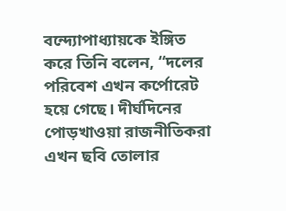বন্দ্যোপাধ্যায়কে ইঙ্গিত করে তিনি বলেন, “দলের পরিবেশ এখন কর্পোরেট হয়ে গেছে। দীর্ঘদিনের পোড়খাওয়া রাজনীতিকরা এখন ছবি তোলার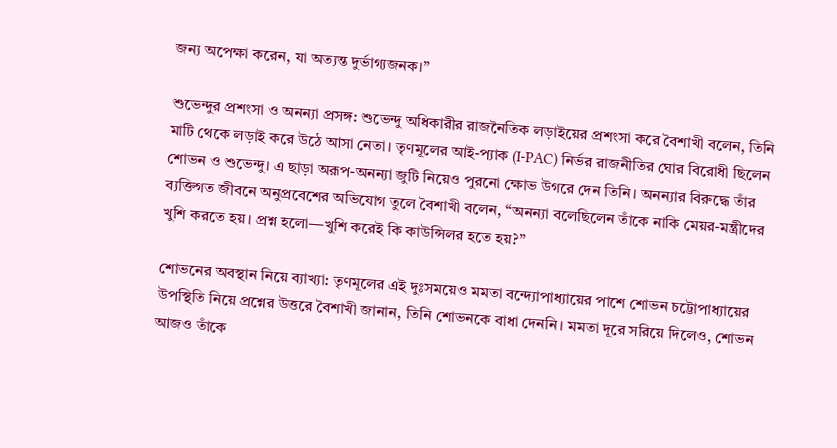জন্য অপেক্ষা করেন, যা অত্যন্ত দুর্ভাগ্যজনক।”

শুভেন্দুর প্রশংসা ও অনন্যা প্রসঙ্গ: শুভেন্দু অধিকারীর রাজনৈতিক লড়াইয়ের প্রশংসা করে বৈশাখী বলেন, তিনি মাটি থেকে লড়াই করে উঠে আসা নেতা। তৃণমূলের আই-প্যাক (I-PAC) নির্ভর রাজনীতির ঘোর বিরোধী ছিলেন শোভন ও শুভেন্দু। এ ছাড়া অরূপ-অনন্যা জুটি নিয়েও পুরনো ক্ষোভ উগরে দেন তিনি। অনন্যার বিরুদ্ধে তাঁর ব্যক্তিগত জীবনে অনুপ্রবেশের অভিযোগ তুলে বৈশাখী বলেন, “অনন্যা বলেছিলেন তাঁকে নাকি মেয়র-মন্ত্রীদের খুশি করতে হয়। প্রশ্ন হলো—খুশি করেই কি কাউন্সিলর হতে হয়?”

শোভনের অবস্থান নিয়ে ব্যাখ্যা: তৃণমূলের এই দুঃসময়েও মমতা বন্দ্যোপাধ্যায়ের পাশে শোভন চট্টোপাধ্যায়ের উপস্থিতি নিয়ে প্রশ্নের উত্তরে বৈশাখী জানান, তিনি শোভনকে বাধা দেননি। মমতা দূরে সরিয়ে দিলেও, শোভন আজও তাঁকে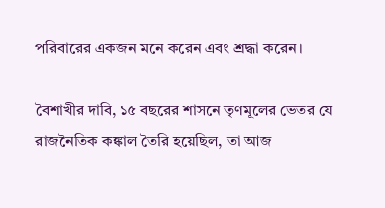পরিবারের একজন মনে করেন এবং শ্রদ্ধা করেন।

বৈশাখীর দাবি, ১৫ বছরের শাসনে তৃণমূলের ভেতর যে রাজনৈতিক কঙ্কাল তৈরি হয়েছিল, তা আজ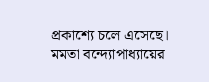প্রকাশ্যে চলে এসেছে। মমতা বন্দ্যোপাধ্যায়ের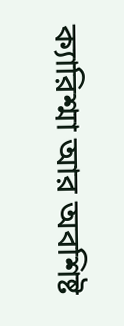ক্যারিশ্মা আর অবশিষ্ট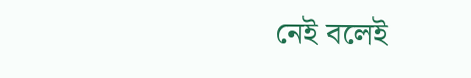নেই বলেই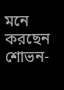মনে করছেন শোভন-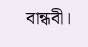বান্ধবী।